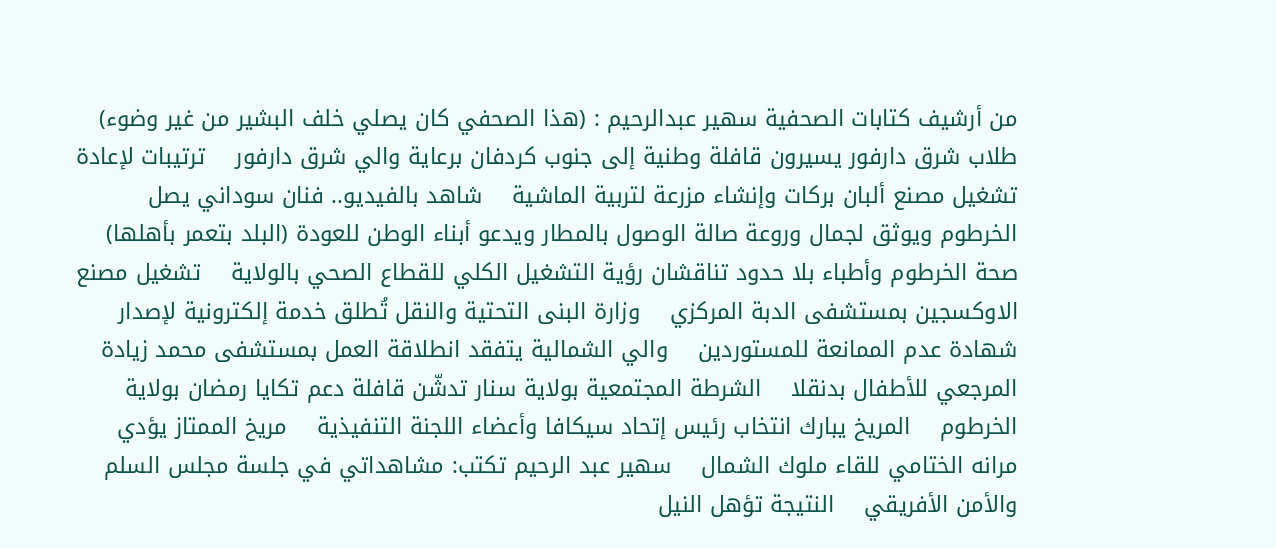من أرشيف كتابات الصحفية سهير عبدالرحيم : (هذا الصحفي كان يصلي خلف البشير من غير وضوء)    طلاب شرق دارفور يسيرون قافلة وطنية إلى جنوب كردفان برعاية والي شرق دارفور    ترتيبات لإعادة تشغيل مصنع ألبان بركات وإنشاء مزرعة لتربية الماشية    شاهد بالفيديو.. فنان سوداني يصل الخرطوم ويوثق لجمال وروعة صالة الوصول بالمطار ويدعو أبناء الوطن للعودة (البلد بتعمر بأهلها)    صحة الخرطوم وأطباء بلا حدود تناقشان رؤية التشغيل الكلي للقطاع الصحي بالولاية    تشغيل مصنع الاوكسجين بمستشفى الدبة المركزي    وزارة البنى التحتية والنقل تُطلق خدمة إلكترونية لإصدار شهادة عدم الممانعة للمستوردين    والي الشمالية يتفقد انطلاقة العمل بمستشفى محمد زيادة المرجعي للأطفال بدنقلا    الشرطة المجتمعية بولاية سنار تدشّن قافلة دعم تكايا رمضان بولاية الخرطوم    المريخ يبارك انتخاب رئيس إتحاد سيكافا وأعضاء اللجنة التنفيذية    مريخ الممتاز يؤدي مرانه الختامي للقاء ملوك الشمال    سهير عبد الرحيم تكتب: مشاهداتي في جلسة مجلس السلم والأمن الأفريقي    النتيجة تؤهل النيل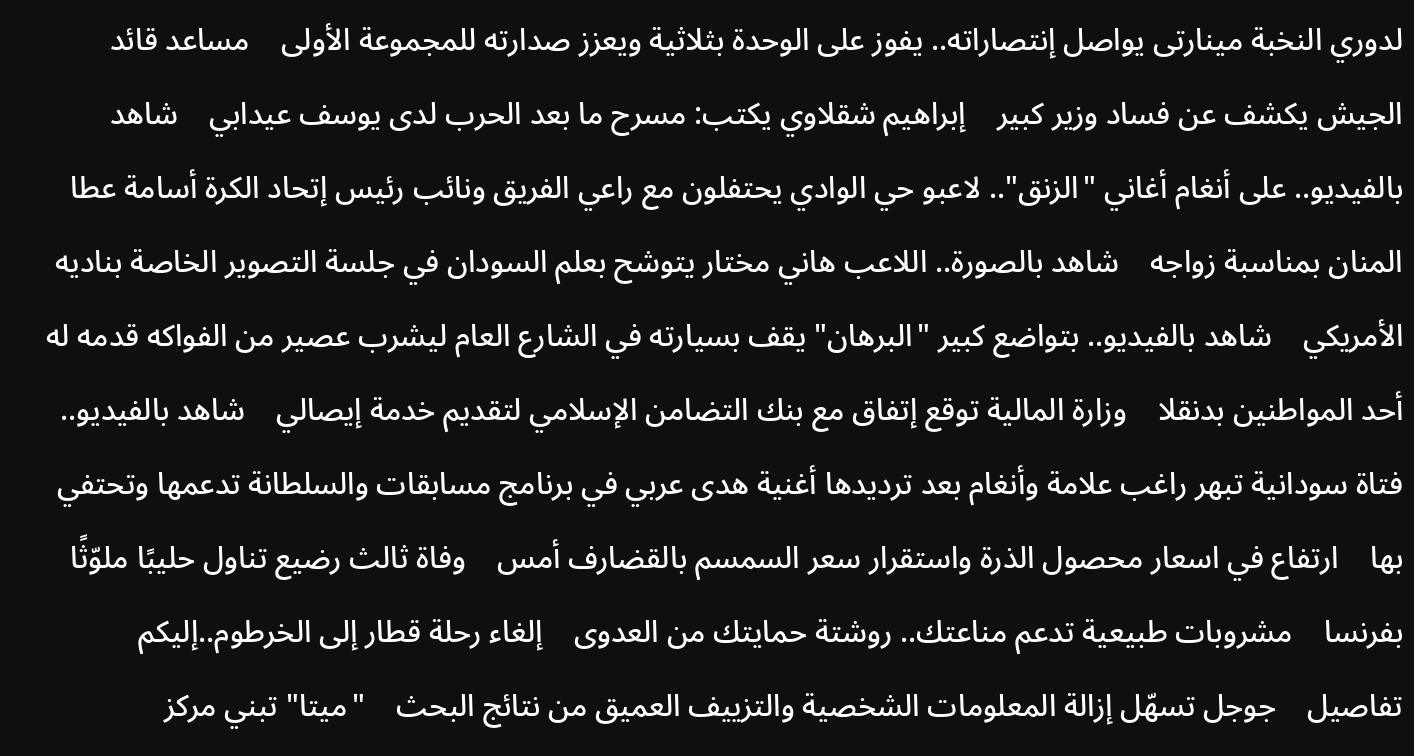لدوري النخبة مينارتى يواصل إنتصاراته.. يفوز على الوحدة بثلاثية ويعزز صدارته للمجموعة الأولى    مساعد قائد الجيش يكشف عن فساد وزير كبير    إبراهيم شقلاوي يكتب: مسرح ما بعد الحرب لدى يوسف عيدابي    شاهد بالفيديو.. على أنغام أغاني "الزنق".. لاعبو حي الوادي يحتفلون مع راعي الفريق ونائب رئيس إتحاد الكرة أسامة عطا المنان بمناسبة زواجه    شاهد بالصورة.. اللاعب هاني مختار يتوشح بعلم السودان في جلسة التصوير الخاصة بناديه الأمريكي    شاهد بالفيديو.. بتواضع كبير "البرهان" يقف بسيارته في الشارع العام ليشرب عصير من الفواكه قدمه له أحد المواطنين بدنقلا    وزارة المالية توقع إتفاق مع بنك التضامن الإسلامي لتقديم خدمة إيصالي    شاهد بالفيديو.. فتاة سودانية تبهر راغب علامة وأنغام بعد ترديدها أغنية هدى عربي في برنامج مسابقات والسلطانة تدعمها وتحتفي بها    ارتفاع في اسعار محصول الذرة واستقرار سعر السمسم بالقضارف أمس    وفاة ثالث رضيع تناول حليبًا ملوّثًا بفرنسا    مشروبات طبيعية تدعم مناعتك.. روشتة حمايتك من العدوى    إلغاء رحلة قطار إلى الخرطوم..إليكم تفاصيل    جوجل تسهّل إزالة المعلومات الشخصية والتزييف العميق من نتائج البحث    "ميتا" تبني مركز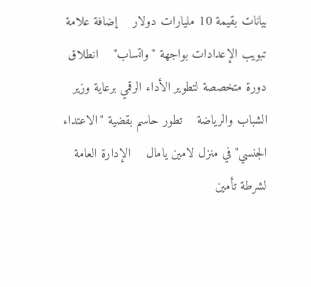بيانات بقيمة 10 مليارات دولار    إضافة علامة تبويب الإعدادات بواجهة "واتساب"    انطلاق دورة متخصصة لتطوير الأداء الرقمي برعاية وزير الشباب والرياضة    تطور حاسم بقضية "الاعتداء الجنسي" في منزل لامين يامال    الإدارة العامة لشرطة تأمين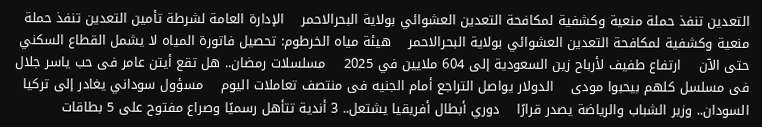التعدين تنفذ حملة منعية وكشفية لمكافحة التعدين العشوائي بولاية البحرالاحمر    الإدارة العامة لشرطة تأمين التعدين تنفذ حملة منعية وكشفية لمكافحة التعدين العشوائي بولاية البحرالاحمر    هيئة مياه الخرطوم: تحصيل فاتورة المياه لا يشمل القطاع السكني حتى الآن    ارتفاع طفيف لأرباح زين السعودية إلى 604 ملايين في 2025    مسلسلات رمضان.. هل تقع أيتن عامر فى حب ياسر جلال فى مسلسل كلهم بيحبوا مودى    الدولار يواصل التراجع أمام الجنيه فى منتصف تعاملات اليوم    مسؤول سوداني يغادر إلى تركيا    السودان.. وزير الشباب والرياضة يصدر قرارًا    دوري أبطال أفريقيا يشتعل.. 3 أندية تتأهل رسميًا وصراع مفتوح على 5 بطاقات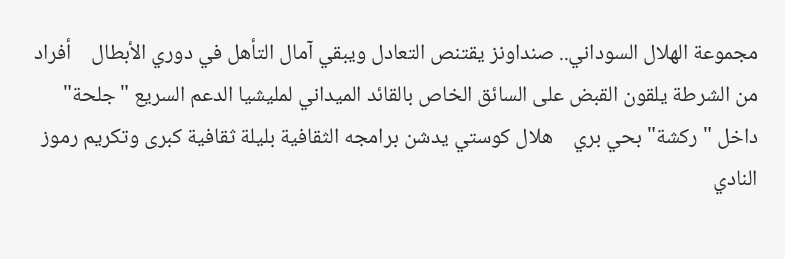مجموعة الهلال السوداني.. صنداونز يقتنص التعادل ويبقي آمال التأهل في دوري الأبطال    أفراد من الشرطة يلقون القبض على السائق الخاص بالقائد الميداني لمليشيا الدعم السريع "جلحة" داخل "ركشة" بحي بري    هلال كوستي يدشن برامجه الثقافية بليلة ثقافية كبرى وتكريم رموز النادي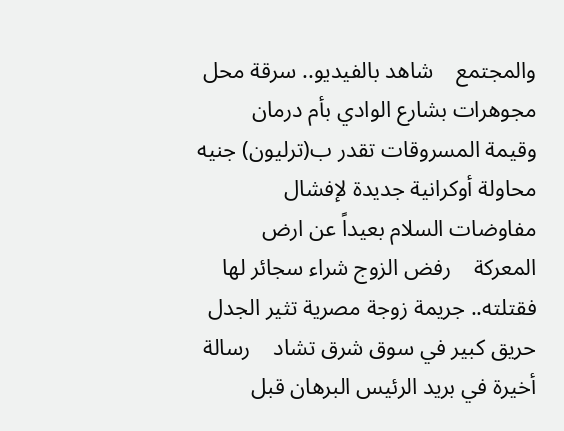والمجتمع    شاهد بالفيديو.. سرقة محل مجوهرات بشارع الوادي بأم درمان وقيمة المسروقات تقدر ب(ترليون) جنيه    محاولة أوكرانية جديدة لإفشال مفاوضات السلام بعيداً عن ارض المعركة    رفض الزوج شراء سجائر لها فقتلته.. جريمة زوجة مصرية تثير الجدل    حريق كبير في سوق شرق تشاد    رسالة أخيرة في بريد الرئيس البرهان قبل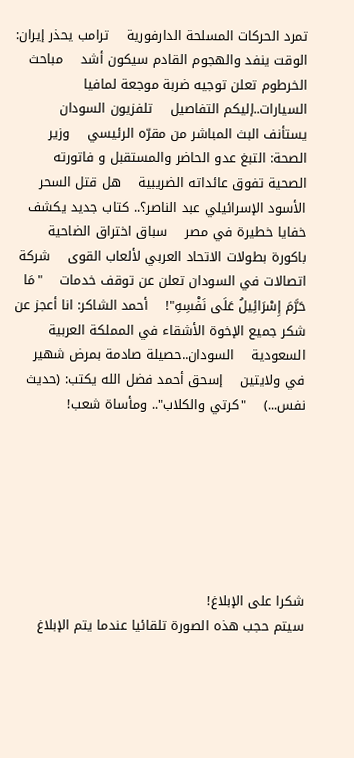تمرد الحركات المسلحة الدارفورية    ترامب يحذر إيران: الوقت ينفد والهجوم القادم سيكون أشد    مباحث الخرطوم تعلن توجيه ضربة موجعة لمافيا السيارات..إليكم التفاصيل    تلفزيون السودان يستأنف البث المباشر من مقرّه الرئيسي    وزير الصحة: التبغ عدو الحاضر والمستقبل و فاتورته الصحية تفوق عائداته الضريبية    هل قتل السحر الأسود الإسرائيلي عبد الناصر؟.. كتاب جديد يكشف خفايا خطيرة في مصر    سباق اختراق الضاحية باكورة بطولات الاتحاد العربي لألعاب القوى    شركة اتصالات في السودان تعلن عن توقف خدمات    "مَا حَرَّمَ إِسْرَائِيلُ عَلَى نَفْسِهِ"!    أحمد الشاكر: انا أعجز عن شكر جميع الإخوة الأشقاء في المملكة العربية السعودية    السودان..حصيلة صادمة بمرض شهير في ولايتين    إسحق أحمد فضل الله يكتب: (حديث نفس...)    "كرتي والكلاب".. ومأساة شعب!







شكرا على الإبلاغ!
سيتم حجب هذه الصورة تلقائيا عندما يتم الإبلاغ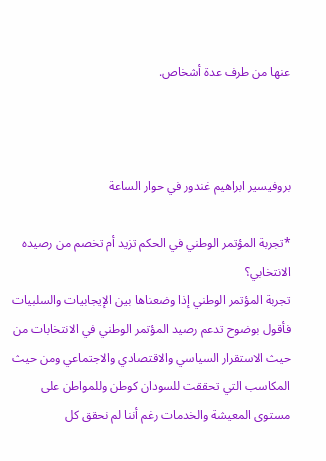عنها من طرف عدة أشخاص.



بروفيسير ابراهيم غندور في حوار الساعة

*تجربة المؤتمر الوطني في الحكم تزيد أم تخصم من رصيده الانتخابي؟
تجربة المؤتمر الوطني إذا وضعناها بين الإيجابيات والسلبيات فأقول بوضوح تدعم رصيد المؤتمر الوطني في الانتخابات من حيث الاستقرار السياسي والاقتصادي والاجتماعي ومن حيث المكاسب التي تحققت للسودان كوطن وللمواطن على مستوى المعيشة والخدمات رغم أننا لم نحقق كل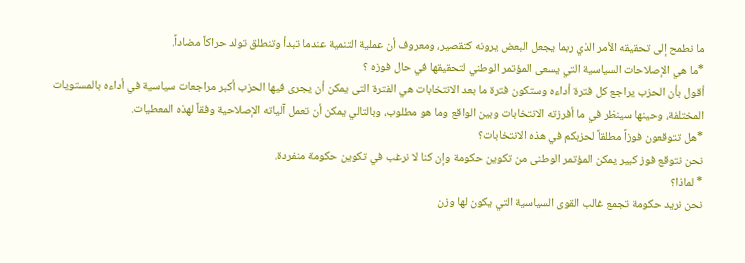ما نطمح إلى تحقيقه الأمر الذي ربما يجعل البعض يرونه كتقصير، ومعروف أن عملية التنمية عندما تبدأ وتنطلق تولد حراكاً مضاداً.
*ما هي الإصلاحات السياسية التي يسعى المؤتمر الوطني لتحقيقها في حال فوزه ؟
أقول بأن الحزب يراجع كل فترة أداءه وستكون فترة ما بعد الانتخابات هي الفترة التى يمكن أن يجرى فيها الحزب أكبر مراجعات سياسية في أداءه بالمستويات المختلفة، وحينها سينظر في ما أفرزته الانتخابات وبين الواقع وما هو مطلوب، وبالتالي يمكن أن تعمل آلياته الإصلاحية وفقاً لهذه المعطيات.
*هل تتوقعون فوزاً مطلقاً لحزبكم في هذه الانتخابات؟
نحن نتوقع فوز كبير يمكن المؤتمر الوطنى من تكوين حكومة وإن كنا لا نرغب في تكوين حكومة منفردة.
* لماذا؟
نحن نريد حكومة تجمع غالب القوى السياسية التي يكون لها وزن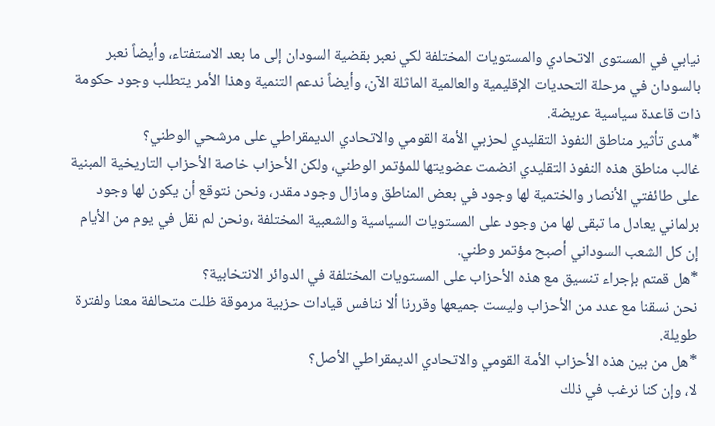نيابي في المستوى الاتحادي والمستويات المختلفة لكي نعبر بقضية السودان إلى ما بعد الاستفتاء، وأيضاً نعبر بالسودان في مرحلة التحديات الإقليمية والعالمية الماثلة الآن، وأيضاً ندعم التنمية وهذا الأمر يتطلب وجود حكومة ذات قاعدة سياسية عريضة.
*مدى تأثير مناطق النفوذ التقليدي لحزبي الأمة القومي والاتحادي الديمقراطي على مرشحي الوطني؟
غالب مناطق هذه النفوذ التقليدي انضمت عضويتها للمؤتمر الوطني، ولكن الأحزاب خاصة الأحزاب التاريخية المبنية على طائفتي الأنصار والختمية لها وجود في بعض المناطق ومازال وجود مقدر، ونحن نتوقع أن يكون لها وجود برلماني يعادل ما تبقى لها من وجود على المستويات السياسية والشعبية المختلفة ،ونحن لم نقل في يوم من الأيام إن كل الشعب السوداني أصبح مؤتمر وطني.
*هل قمتم بإجراء تنسيق مع هذه الأحزاب على المستويات المختلفة في الدوائر الانتخابية؟
نحن نسقنا مع عدد من الأحزاب وليست جميعها وقررنا ألا ننافس قيادات حزبية مرموقة ظلت متحالفة معنا ولفترة طويلة.
*هل من بين هذه الأحزاب الأمة القومي والاتحادي الديمقراطي الأصل؟
لا، وإن كنا نرغب في ذلك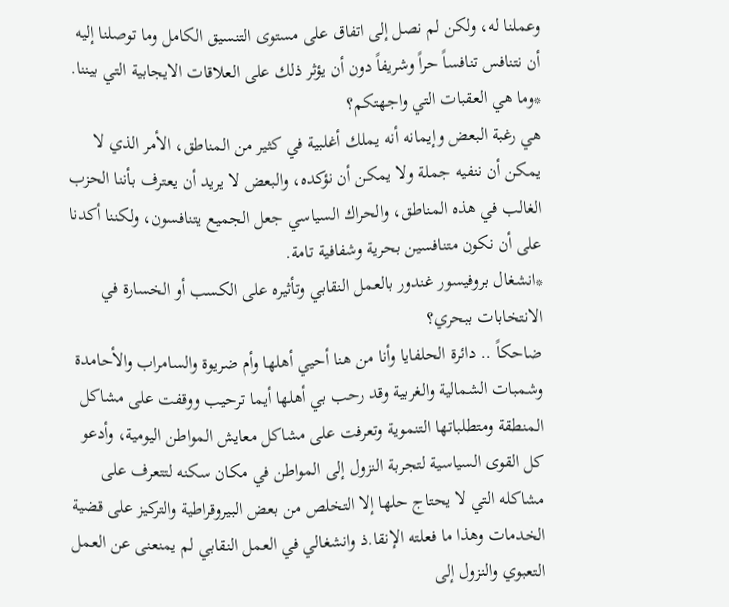وعملنا له، ولكن لم نصل إلى اتفاق على مستوى التنسيق الكامل وما توصلنا إليه أن نتنافس تنافساً حراً وشريفاً دون أن يؤثر ذلك على العلاقات الايجابية التي بيننا.
*وما هي العقبات التي واجهتكم؟
هي رغبة البعض وإيمانه أنه يملك أغلبية في كثير من المناطق، الأمر الذي لا يمكن أن ننفيه جملة ولا يمكن أن نؤكده، والبعض لا يريد أن يعترف بأننا الحزب الغالب في هذه المناطق، والحراك السياسي جعل الجميع يتنافسون، ولكننا أكدنا على أن نكون متنافسين بحرية وشفافية تامة.
*انشغال بروفيسور غندور بالعمل النقابي وتأثيره على الكسب أو الخسارة في الانتخابات ببحري؟
ضاحكاً .. دائرة الحلفايا وأنا من هنا أحيي أهلها وأم ضريوة والسامراب والأحامدة وشمبات الشمالية والغربية وقد رحب بي أهلها أيما ترحيب ووقفت على مشاكل المنطقة ومتطلباتها التنموية وتعرفت على مشاكل معايش المواطن اليومية، وأدعو كل القوى السياسية لتجربة النزول إلى المواطن في مكان سكنه لتتعرف على مشاكله التي لا يحتاج حلها إلا التخلص من بعض البيروقراطية والتركيز على قضية الخدمات وهذا ما فعلته الإنقا.ذ وانشغالي في العمل النقابي لم يمنعنى عن العمل التعبوي والنزول إلى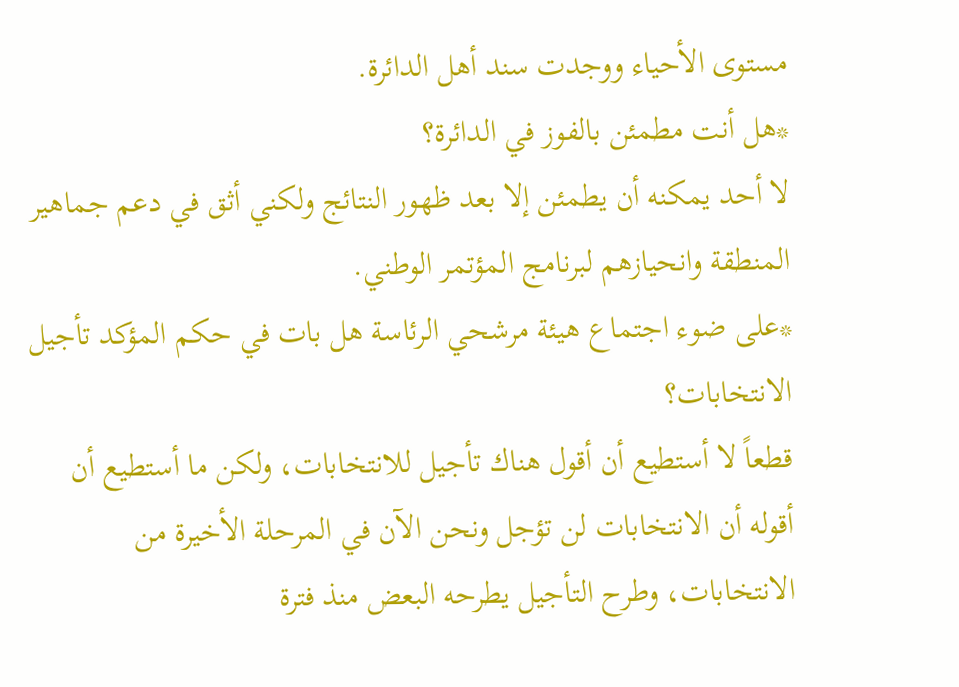مستوى الأحياء ووجدت سند أهل الدائرة.
*هل أنت مطمئن بالفوز في الدائرة؟
لا أحد يمكنه أن يطمئن إلا بعد ظهور النتائج ولكني أثق في دعم جماهير المنطقة وانحيازهم لبرنامج المؤتمر الوطني.
*على ضوء اجتماع هيئة مرشحي الرئاسة هل بات في حكم المؤكد تأجيل الانتخابات؟
قطعاً لا أستطيع أن أقول هناك تأجيل للانتخابات، ولكن ما أستطيع أن أقوله أن الانتخابات لن تؤجل ونحن الآن في المرحلة الأخيرة من الانتخابات، وطرح التأجيل يطرحه البعض منذ فترة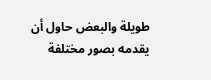طويلة والبعض حاول أن يقدمه بصور مختلفة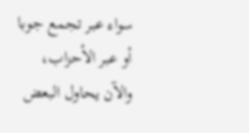سواء عبر تجمع جوبا أو عبر الأحزاب، والآن يحاول البعض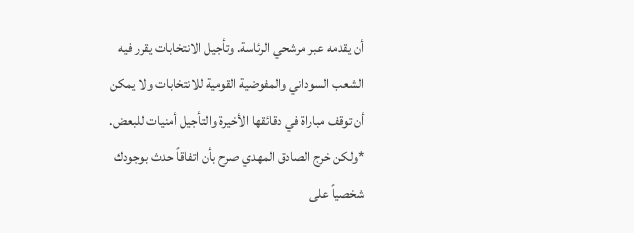أن يقدمه عبر مرشحي الرئاسة. وتأجيل الانتخابات يقرر فيه الشعب السوداني والمفوضية القومية للانتخابات ولا يمكن أن توقف مباراة في دقائقها الأخيرة والتأجيل أمنيات للبعض.
*ولكن خرج الصادق المهدي صرح بأن اتفاقاً حدث بوجودك شخصياً على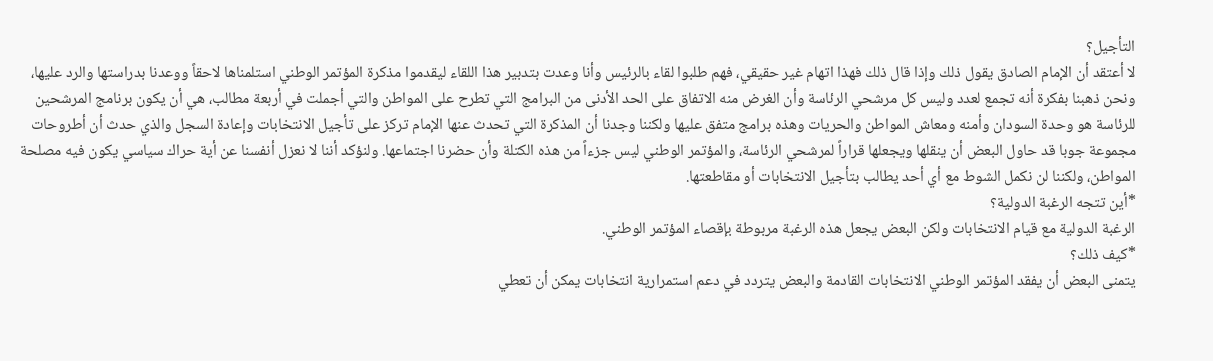التأجيل؟
لا أعتقد أن الإمام الصادق يقول ذلك وإذا قال ذلك فهذا اتهام غير حقيقي، فهم طلبوا لقاء بالرئيس وأنا وعدت بتدبير هذا اللقاء ليقدموا مذكرة المؤتمر الوطني استلمناها لاحقاً ووعدنا بدراستها والرد عليها، ونحن ذهبنا بفكرة أنه تجمع لعدد وليس كل مرشحي الرئاسة وأن الغرض منه الاتفاق على الحد الأدنى من البرامج التي تطرح على المواطن والتي أجملت في أربعة مطالب، هي أن يكون برنامج المرشحين للرئاسة هو وحدة السودان وأمنه ومعاش المواطن والحريات وهذه برامج متفق عليها ولكننا وجدنا أن المذكرة التي تحدث عنها الإمام تركز على تأجيل الانتخابات وإعادة السجل والذي حدث أن أطروحات مجموعة جوبا قد حاول البعض أن ينقلها ويجعلها قراراً لمرشحي الرئاسة، والمؤتمر الوطني ليس جزءاً من هذه الكتلة وأن حضرنا اجتماعها. ولنؤكد أننا لا نعزل أنفسنا عن أية حراك سياسي يكون فيه مصلحة المواطن، ولكننا لن نكمل الشوط مع أي أحد يطالب بتأجيل الانتخابات أو مقاطعتها.
*أين تتجه الرغبة الدولية؟
الرغبة الدولية مع قيام الانتخابات ولكن البعض يجعل هذه الرغبة مربوطة بإقصاء المؤتمر الوطني.
*كيف ذلك؟
يتمنى البعض أن يفقد المؤتمر الوطني الانتخابات القادمة والبعض يتردد في دعم استمرارية انتخابات يمكن أن تعطي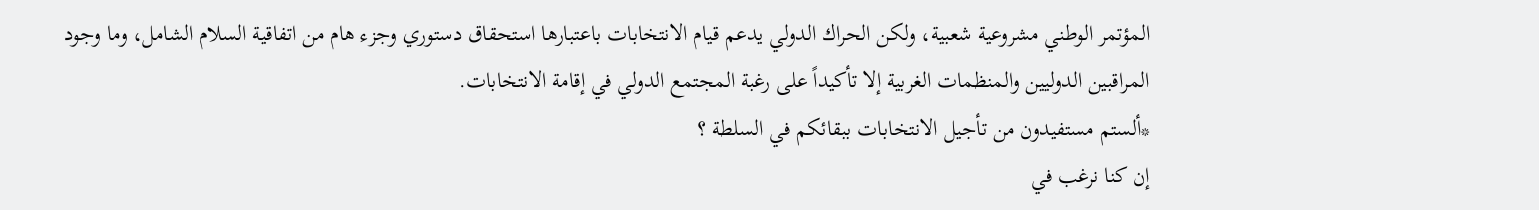المؤتمر الوطني مشروعية شعبية، ولكن الحراك الدولي يدعم قيام الانتخابات باعتبارها استحقاق دستوري وجزء هام من اتفاقية السلام الشامل، وما وجود المراقبين الدوليين والمنظمات الغربية إلا تأكيداً على رغبة المجتمع الدولي في إقامة الانتخابات.
*ألستم مستفيدون من تأجيل الانتخابات ببقائكم في السلطة ؟
إن كنا نرغب في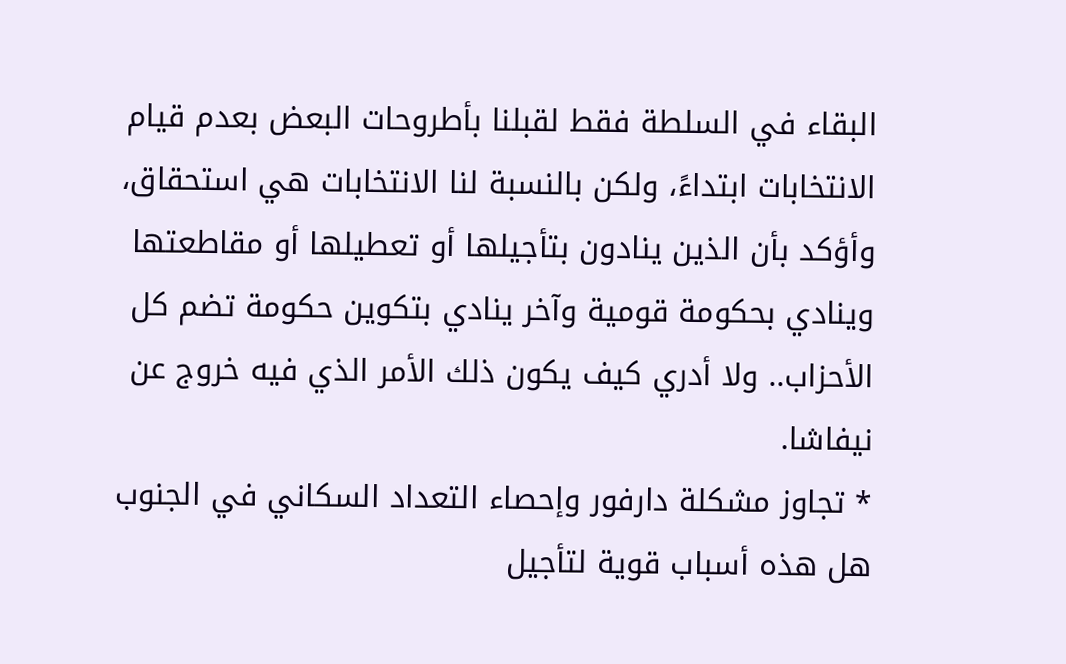البقاء في السلطة فقط لقبلنا بأطروحات البعض بعدم قيام الانتخابات ابتداءً، ولكن بالنسبة لنا الانتخابات هي استحقاق، وأؤكد بأن الذين ينادون بتأجيلها أو تعطيلها أو مقاطعتها وينادي بحكومة قومية وآخر ينادي بتكوين حكومة تضم كل الأحزاب.. ولا أدري كيف يكون ذلك الأمر الذي فيه خروج عن نيفاشا.
* تجاوز مشكلة دارفور وإحصاء التعداد السكاني في الجنوب هل هذه أسباب قوية لتأجيل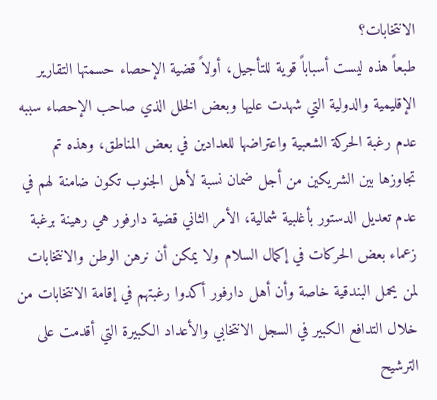الانتخابات؟
طبعاً هذه ليست أسباباً قوية للتأجيل، أولاً قضية الإحصاء حسمتها التقارير الإقليمية والدولية التي شهدت عليها وبعض الخلل الذي صاحب الإحصاء سببه عدم رغبة الحركة الشعبية واعتراضها للعدادين في بعض المناطق، وهذه تم تجاوزها بين الشريكين من أجل ضمان نسبة لأهل الجنوب تكون ضامنة لهم في عدم تعديل الدستور بأغلبية شمالية، الأمر الثاني قضية دارفور هي رهينة برغبة زعماء بعض الحركات في إكمال السلام ولا يمكن أن نرهن الوطن والانتخابات لمن يحمل البندقية خاصة وأن أهل دارفور أكدوا رغبتهم في إقامة الانتخابات من خلال التدافع الكبير في السجل الانتخابي والأعداد الكبيرة التي أقدمت على الترشيح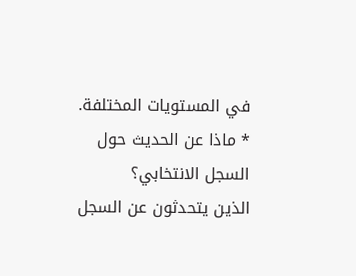في المستويات المختلفة.
* ماذا عن الحديث حول السجل الانتخابي؟
الذين يتحدثون عن السجل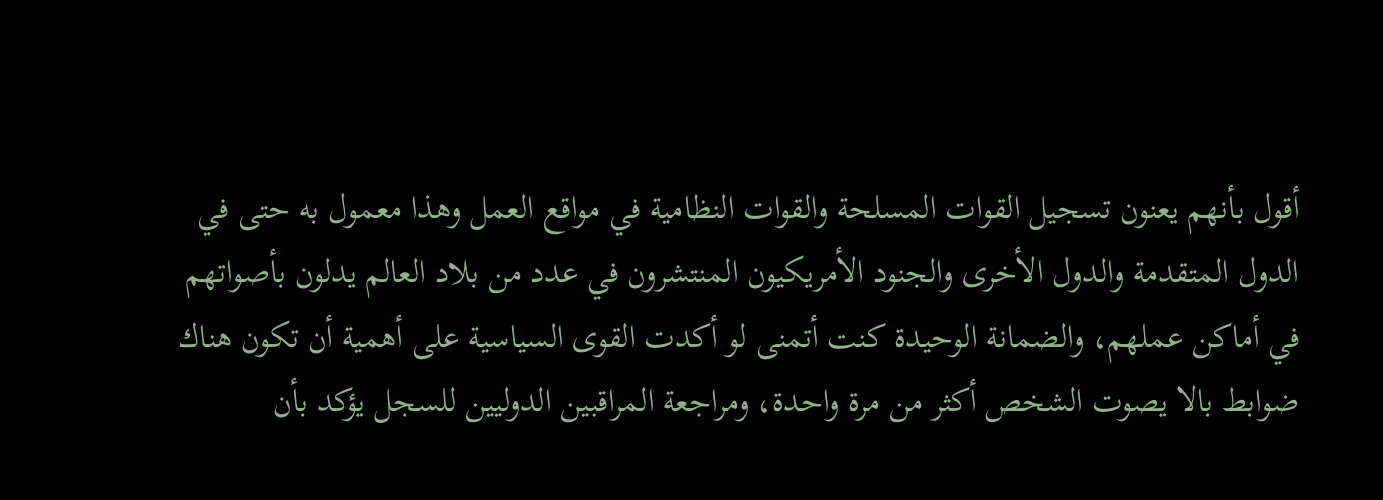أقول بأنهم يعنون تسجيل القوات المسلحة والقوات النظامية في مواقع العمل وهذا معمول به حتى في الدول المتقدمة والدول الأخرى والجنود الأمريكيون المنتشرون في عدد من بلاد العالم يدلون بأصواتهم في أماكن عملهم، والضمانة الوحيدة كنت أتمنى لو أكدت القوى السياسية على أهمية أن تكون هناك ضوابط بالا يصوت الشخص أكثر من مرة واحدة، ومراجعة المراقبين الدوليين للسجل يؤكد بأن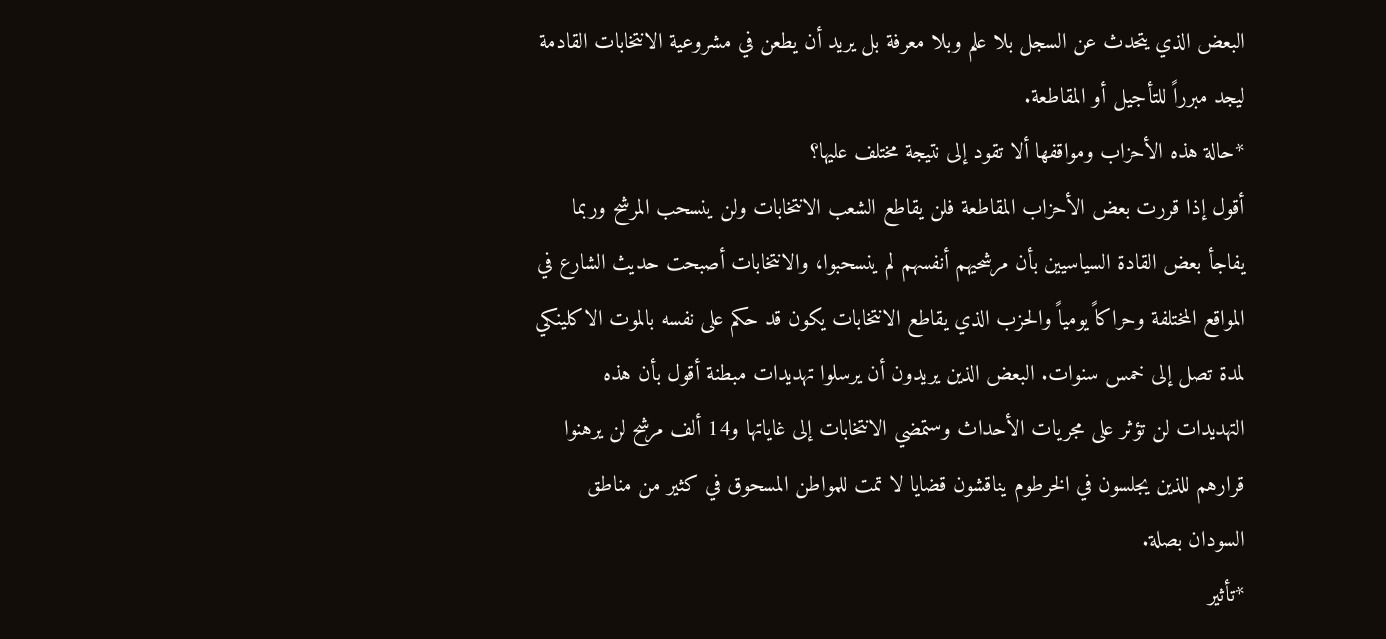البعض الذي يتحدث عن السجل بلا علم وبلا معرفة بل يريد أن يطعن في مشروعية الانتخابات القادمة ليجد مبرراً للتأجيل أو المقاطعة.
*حالة هذه الأحزاب ومواقفها ألا تقود إلى نتيجة مختلف عليها؟
أقول إذا قررت بعض الأحزاب المقاطعة فلن يقاطع الشعب الانتخابات ولن ينسحب المرشح وربما يفاجأ بعض القادة السياسيين بأن مرشحيهم أنفسهم لم ينسحبوا، والانتخابات أصبحت حديث الشارع في المواقع المختلفة وحراكاً يومياً والحزب الذي يقاطع الانتخابات يكون قد حكم على نفسه بالموت الاكلينكي لمدة تصل إلى خمس سنوات. البعض الذين يريدون أن يرسلوا تهديدات مبطنة أقول بأن هذه التهديدات لن تؤثر على مجريات الأحداث وستمضي الانتخابات إلى غاياتها و14 ألف مرشح لن يرهنوا قرارهم للذين يجلسون في الخرطوم يناقشون قضايا لا تمت للمواطن المسحوق في كثير من مناطق السودان بصلة.
*تأثير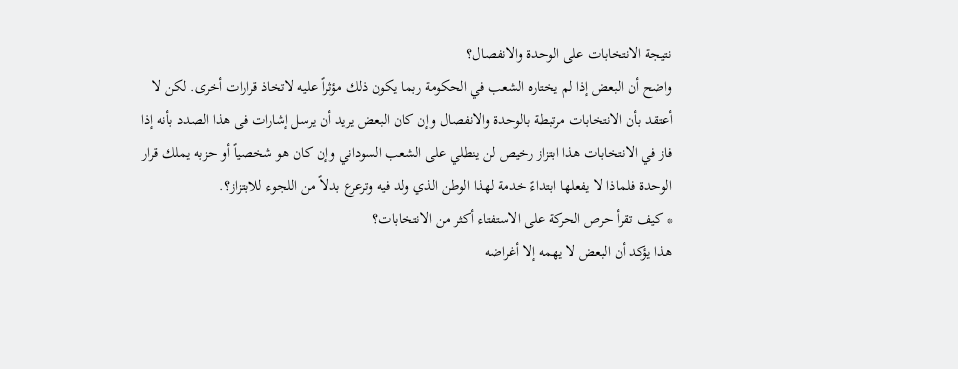نتيجة الانتخابات على الوحدة والانفصال؟
واضح أن البعض إذا لم يختاره الشعب في الحكومة ربما يكون ذلك مؤثراً عليه لاتخاذ قرارات أخرى. لكن لا أعتقد بأن الانتخابات مرتبطة بالوحدة والانفصال وإن كان البعض يريد أن يرسل إشارات فى هذا الصدد بأنه إذا فاز في الانتخابات هذا ابتزاز رخيص لن ينطلي على الشعب السوداني وإن كان هو شخصياً أو حزبه يملك قرار الوحدة فلماذا لا يفعلها ابتداءً خدمة لهذا الوطن الذي ولد فيه وترعرع بدلاً من اللجوء للابتزاز؟.
* كيف تقرأ حرص الحركة على الاستفتاء أكثر من الانتخابات؟
هذا يؤكد أن البعض لا يهمه إلا أغراضه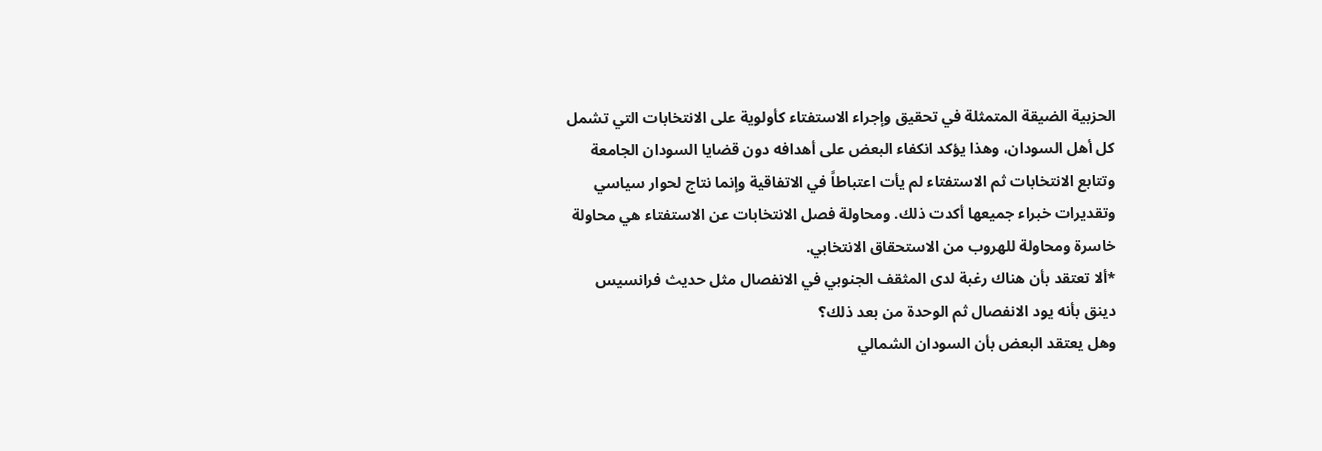الحزبية الضيقة المتمثلة في تحقيق وإجراء الاستفتاء كأولوية على الانتخابات التي تشمل كل أهل السودان، وهذا يؤكد انكفاء البعض على أهدافه دون قضايا السودان الجامعة وتتابع الانتخابات ثم الاستفتاء لم يأت اعتباطاً في الاتفاقية وإنما نتاج لحوار سياسي وتقديرات خبراء جميعها أكدت ذلك. ومحاولة فصل الانتخابات عن الاستفتاء هي محاولة خاسرة ومحاولة للهروب من الاستحقاق الانتخابي.
*ألا تعتقد بأن هناك رغبة لدى المثقف الجنوبي في الانفصال مثل حديث فرانسيس دينق بأنه يود الانفصال ثم الوحدة من بعد ذلك؟
وهل يعتقد البعض بأن السودان الشمالي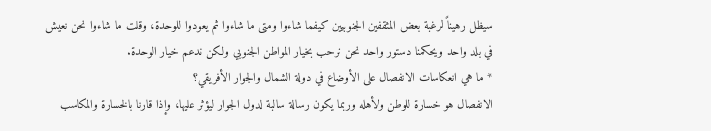سيظل رهيناً لرغبة بعض المثقفين الجنوبيين كيفما شاءوا ومتى ما شاءوا ثم يعودوا للوحدة، وقلت ما شاءوا نحن نعيش في بلد واحد ويحكمنا دستور واحد نحن نرحب بخيار المواطن الجنوبي ولكن ندعم خيار الوحدة.
* ما هي انعكاسات الانفصال على الأوضاع في دولة الشمال والجوار الأفريقي؟
الانفصال هو خسارة للوطن ولأهله وربما يكون رسالة سالبة لدول الجوار ليؤثر عليها، وإذا قارنا بالخسارة والمكاسب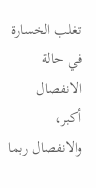تغلب الخسارة في حالة الانفصال أكبر، والانفصال ربما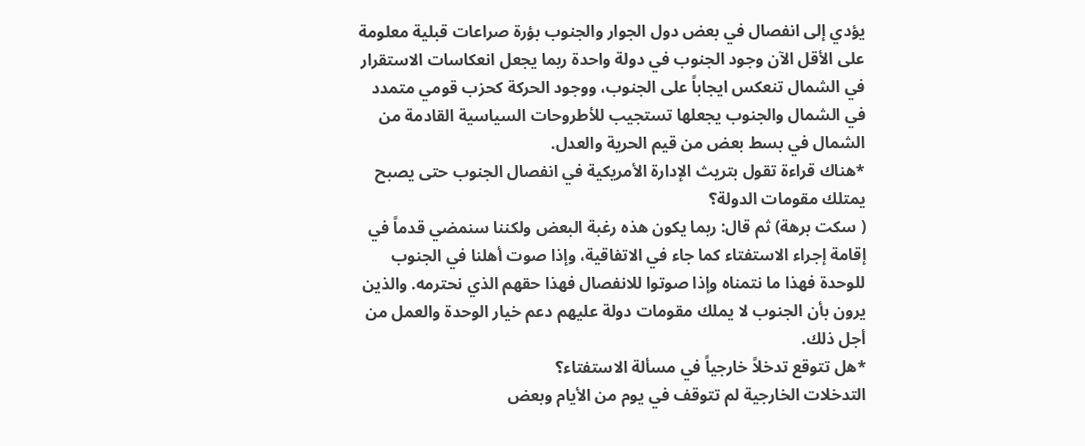يؤدي إلى انفصال في بعض دول الجوار والجنوب بؤرة صراعات قبلية معلومة على الأقل الآن وجود الجنوب في دولة واحدة ربما يجعل انعكاسات الاستقرار في الشمال تنعكس ايجاباً على الجنوب، ووجود الحركة كحزب قومي متمدد في الشمال والجنوب يجعلها تستجيب للأطروحات السياسية القادمة من الشمال في بسط بعض من قيم الحرية والعدل.
*هناك قراءة تقول بتريث الإدارة الأمريكية في انفصال الجنوب حتى يصبح يمتلك مقومات الدولة؟
( سكت برهة) ثم قال: ربما يكون هذه رغبة البعض ولكننا سنمضي قدماً في إقامة إجراء الاستفتاء كما جاء في الاتفاقية، وإذا صوت أهلنا في الجنوب للوحدة فهذا ما نتمناه وإذا صوتوا للانفصال فهذا حقهم الذي نحترمه. والذين يرون بأن الجنوب لا يملك مقومات دولة عليهم دعم خيار الوحدة والعمل من أجل ذلك.
*هل تتوقع تدخلاً خارجياً في مسألة الاستفتاء؟
التدخلات الخارجية لم تتوقف في يوم من الأيام وبعض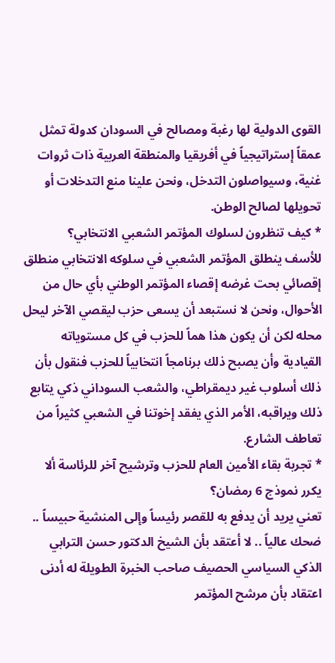القوى الدولية لها رغبة ومصالح في السودان كدولة تمثل عمقاً إستراتيجياً في أفريقيا والمنطقة العربية ذات ثروات غنية، وسيواصلون التدخل، ونحن علينا منع التدخلات أو تحويلها لصالح الوطن.
* كيف تنظرون لسلوك المؤتمر الشعبي الانتخابي؟
للأسف ينطلق المؤتمر الشعبي في سلوكه الانتخابي منطلق إقصائي بحت غرضه إقصاء المؤتمر الوطني بأي حال من الأحوال، ونحن لا نستبعد أن يسعى حزب ليقصي الآخر ليحل محله لكن أن يكون هذا هماً للحزب في كل مستوياته القيادية وأن يصبح ذلك برنامجاً انتخابياً للحزب فنقول بأن ذلك أسلوب غير ديمقراطي، والشعب السوداني ذكي يتابع ذلك ويراقبه، الأمر الذي يفقد إخوتنا في الشعبي كثيراً من تعاطف الشارع.
* تجربة بقاء الأمين العام للحزب وترشيح آخر للرئاسة ألا يكرر نموذج 6 رمضان؟
تعني يريد أن يدفع به للقصر رئيساً وإلى المنشية حبيساً .. ضحك عالياً .. لا أعتقد بأن الشيخ الدكتور حسن الترابي الذكي السياسي الحصيف صاحب الخبرة الطويلة له أدنى اعتقاد بأن مرشح المؤتمر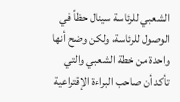الشعبي للرئاسة سينال حظاً في الوصول للرئاسة، ولكن وضح أنها واحدة من خطة الشعبي والتي تأكد أن صاحب البراءة الإقتراعية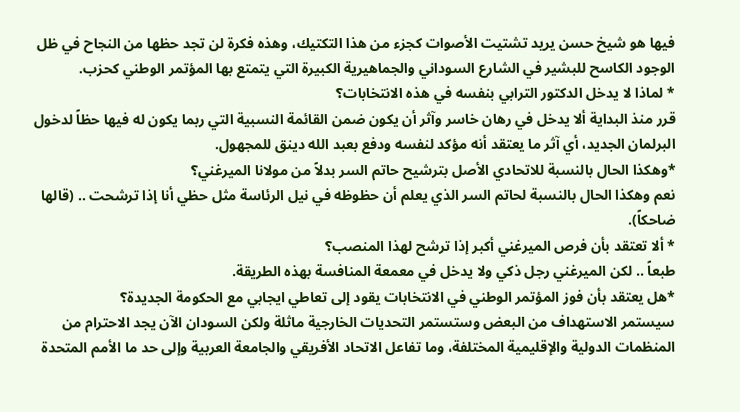فيها هو شيخ حسن يريد تشتيت الأصوات كجزء من هذا التكتيك، وهذه فكرة لن تجد حظها من النجاح في ظل الوجود الكاسح للبشير في الشارع السوداني والجماهيرية الكبيرة التي يتمتع بها المؤتمر الوطني كحزب.
* لماذا لا يدخل الدكتور الترابي بنفسه في هذه الانتخابات؟
قرر منذ البداية ألا يدخل في رهان خاسر وآثر أن يكون ضمن القائمة النسبية التي ربما يكون له فيها حظاً لدخول البرلمان الجديد، أي آثر ما يعتقد أنه مؤكد لنفسه ودفع بعبد الله دينق للمجهول.
*وهكذا الحال بالنسبة للاتحادي الأصل بترشيح حاتم السر بدلاً من مولانا الميرغني؟
نعم وهكذا الحال بالنسبة لحاتم السر الذي يعلم أن حظوظه في نيل الرئاسة مثل حظي أنا إذا ترشحت .. (قالها ضاحكاً).
* ألا تعتقد بأن فرص الميرغني أكبر إذا ترشح لهذا المنصب؟
طبعاً .. لكن الميرغني رجل ذكي ولا يدخل في معمعة المنافسة بهذه الطريقة.
*هل يعتقد بأن فوز المؤتمر الوطني في الانتخابات يقود إلى تعاطي ايجابي مع الحكومة الجديدة؟
سيستمر الاستهداف من البعض وستستمر التحديات الخارجية ماثلة ولكن السودان الآن يجد الاحترام من المنظمات الدولية والإقليمية المختلفة، وما تفاعل الاتحاد الأفريقي والجامعة العربية وإلى حد ما الأمم المتحدة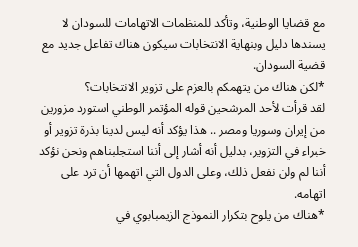مع قضايا الوطنية، وتأكد للمنظمات الاتهامات للسودان لا يسندها دليل وبنهاية الانتخابات سيكون هناك تفاعل جديد مع قضية السودان.
*لكن هناك من يتهمكم بالعزم على تزوير الانتخابات؟
لقد قرأت لأحد المرشحين قوله المؤتمر الوطني استورد مزورين من إيران وسوريا ومصر .. هذا يؤكد أنه ليس لدينا بذرة تزوير أو خبراء في التزوير، بدليل أنه أشار إلى أننا استجلبناهم ونحن نؤكد أننا لم ولن نفعل ذلك، وعلى الدول التي اتهمها أن ترد على اتهامه.
*هناك من يلوح بتكرار النموذج الزيمبابوي في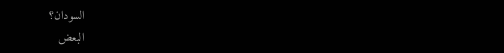السودان؟
البعض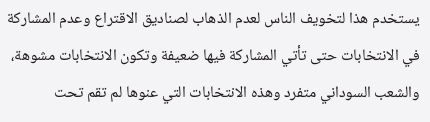يستخدم هذا لتخويف الناس لعدم الذهاب لصناديق الاقتراع وعدم المشاركة في الانتخابات حتى تأتي المشاركة فيها ضعيفة وتكون الانتخابات مشوهة، والشعب السوداني متفرد وهذه الانتخابات التي عنوها لم تقم تحت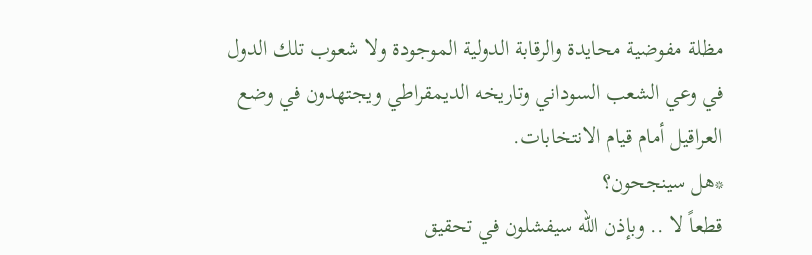مظلة مفوضية محايدة والرقابة الدولية الموجودة ولا شعوب تلك الدول في وعي الشعب السوداني وتاريخه الديمقراطي ويجتهدون في وضع العراقيل أمام قيام الانتخابات.
*هل سينجحون؟
قطعاً لا .. وبإذن الله سيفشلون في تحقيق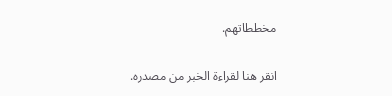مخططاتهم.


انقر هنا لقراءة الخبر من مصدره.